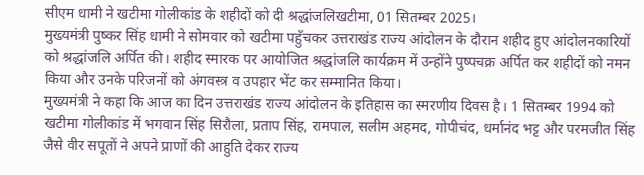सीएम धामी ने खटीमा गोलीकांड के शहीदों को दी श्रद्धांजलिखटीमा, 01 सितम्बर 2025।
मुख्यमंत्री पुष्कर सिंह धामी ने सोमवार को खटीमा पहुँचकर उत्तराखंड राज्य आंदोलन के दौरान शहीद हुए आंदोलनकारियों को श्रद्धांजलि अर्पित की। शहीद स्मारक पर आयोजित श्रद्धांजलि कार्यक्रम में उन्होंने पुष्पचक्र अर्पित कर शहीदों को नमन किया और उनके परिजनों को अंगवस्त्र व उपहार भेंट कर सम्मानित किया।
मुख्यमंत्री ने कहा कि आज का दिन उत्तराखंड राज्य आंदोलन के इतिहास का स्मरणीय दिवस है। 1 सितम्बर 1994 को खटीमा गोलीकांड में भगवान सिंह सिरौला, प्रताप सिंह, रामपाल, सलीम अहमद, गोपीचंद, धर्मानंद भट्ट और परमजीत सिंह जैसे वीर सपूतों ने अपने प्राणों की आहुति देकर राज्य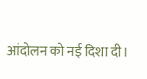आंदोलन को नई दिशा दी।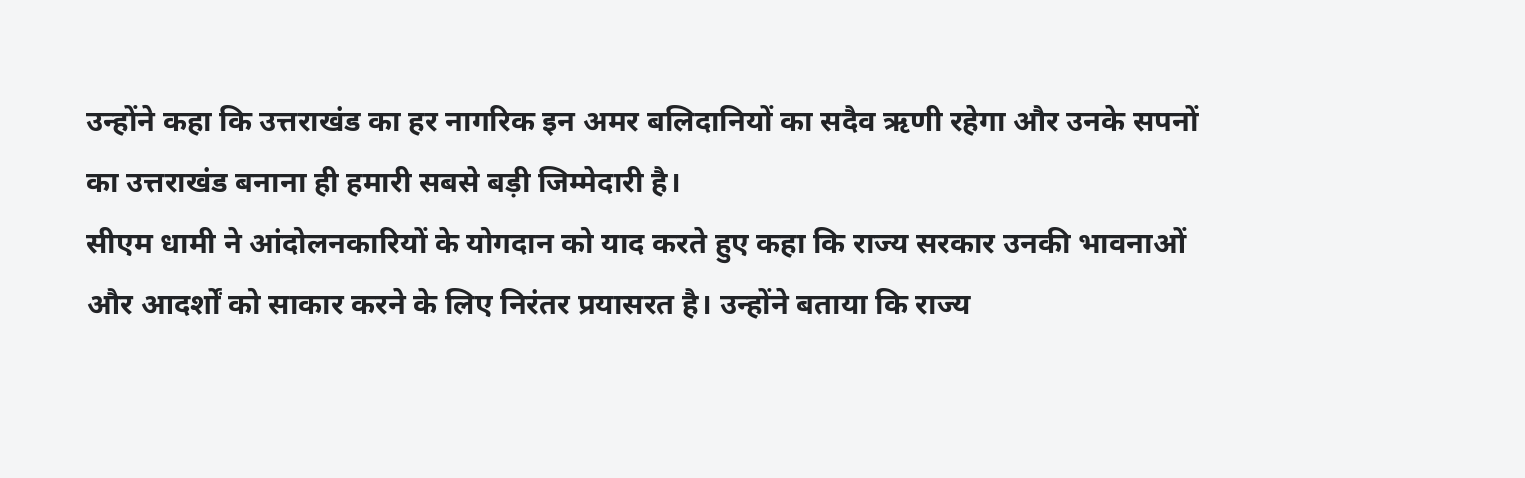उन्होंने कहा कि उत्तराखंड का हर नागरिक इन अमर बलिदानियों का सदैव ऋणी रहेगा और उनके सपनों का उत्तराखंड बनाना ही हमारी सबसे बड़ी जिम्मेदारी है।
सीएम धामी ने आंदोलनकारियों के योगदान को याद करते हुए कहा कि राज्य सरकार उनकी भावनाओं और आदर्शों को साकार करने के लिए निरंतर प्रयासरत है। उन्होंने बताया कि राज्य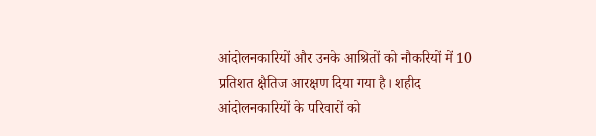आंदोलनकारियों और उनके आश्रितों को नौकरियों में 10 प्रतिशत क्षैतिज आरक्षण दिया गया है। शहीद आंदोलनकारियों के परिवारों को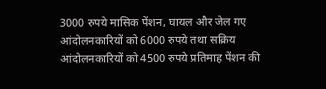3000 रुपये मासिक पेंशन, घायल और जेल गए आंदोलनकारियों को 6000 रुपये तथा सक्रिय आंदोलनकारियों को 4500 रुपये प्रतिमाह पेंशन की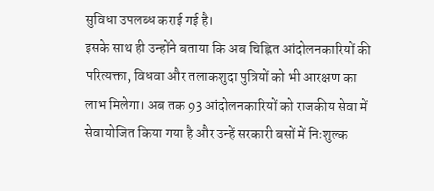सुविधा उपलब्ध कराई गई है।
इसके साथ ही उन्होंने बताया कि अब चिह्नित आंदोलनकारियों की परित्यक्ता, विधवा और तलाकशुदा पुत्रियों को भी आरक्षण का लाभ मिलेगा। अब तक 93 आंदोलनकारियों को राजकीय सेवा में सेवायोजित किया गया है और उन्हें सरकारी बसों में निःशुल्क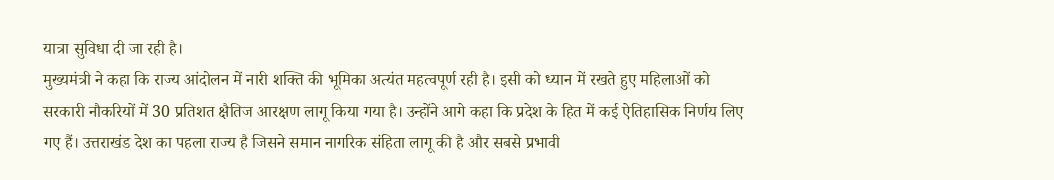यात्रा सुविधा दी जा रही है।
मुख्यमंत्री ने कहा कि राज्य आंदोलन में नारी शक्ति की भूमिका अत्यंत महत्वपूर्ण रही है। इसी को ध्यान में रखते हुए महिलाओं को सरकारी नौकरियों में 30 प्रतिशत क्षैतिज आरक्षण लागू किया गया है। उन्होंने आगे कहा कि प्रदेश के हित में कई ऐतिहासिक निर्णय लिए गए हैं। उत्तराखंड देश का पहला राज्य है जिसने समान नागरिक संहिता लागू की है और सबसे प्रभावी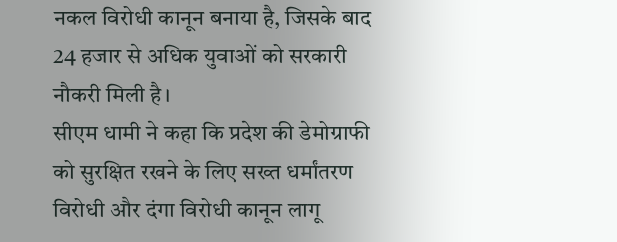नकल विरोधी कानून बनाया है, जिसके बाद 24 हजार से अधिक युवाओं को सरकारी नौकरी मिली है।
सीएम धामी ने कहा कि प्रदेश की डेमोग्राफी को सुरक्षित रखने के लिए सख्त धर्मांतरण विरोधी और दंगा विरोधी कानून लागू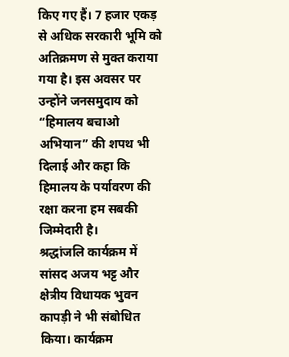किए गए हैं। 7 हजार एकड़ से अधिक सरकारी भूमि को अतिक्रमण से मुक्त कराया गया है। इस अवसर पर उन्होंने जनसमुदाय को “हिमालय बचाओ अभियान” की शपथ भी दिलाई और कहा कि हिमालय के पर्यावरण की रक्षा करना हम सबकी जिम्मेदारी है।
श्रद्धांजलि कार्यक्रम में सांसद अजय भट्ट और क्षेत्रीय विधायक भुवन कापड़ी ने भी संबोधित किया। कार्यक्रम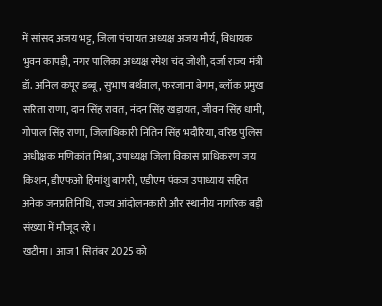में सांसद अजय भट्ट, जिला पंचायत अध्यक्ष अजय मौर्य, विधायक भुवन कापड़ी, नगर पालिका अध्यक्ष रमेश चंद जोशी, दर्जा राज्य मंत्री डॉ. अनिल कपूर डब्बू, सुभाष बर्थवाल, फरजाना बेगम, ब्लॉक प्रमुख सरिता राणा, दान सिंह रावत, नंदन सिंह खड़ायत, जीवन सिंह धामी, गोपाल सिंह राणा, जिलाधिकारी नितिन सिंह भदौरिया, वरिष्ठ पुलिस अधीक्षक मणिकांत मिश्रा, उपाध्यक्ष जिला विकास प्राधिकरण जय किशन, डीएफओ हिमांशु बागरी, एडीएम पंकज उपाध्याय सहित अनेक जनप्रतिनिधि, राज्य आंदोलनकारी और स्थानीय नागरिक बड़ी संख्या में मौजूद रहे।
खटीमा। आज 1 सितंबर 2025 को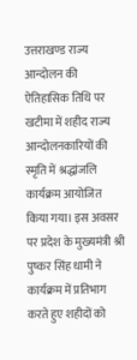उत्तराखण्ड राज्य आन्दोलन की ऐतिहासिक तिथि पर खटीमा में शहीद राज्य आन्दोलनकारियों की स्मृति में श्रद्धांजलि कार्यक्रम आयोजित किया गया। इस अवसर पर प्रदेश के मुख्यमंत्री श्री पुष्कर सिंह धामी ने कार्यक्रम में प्रतिभाग करते हुए शहीदों को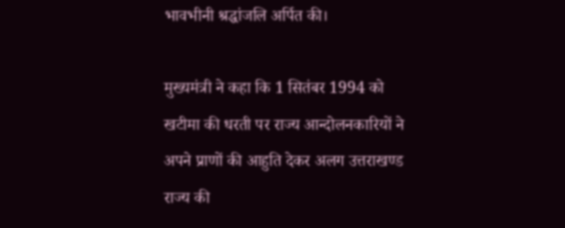भावभीनी श्रद्धांजलि अर्पित की।

मुख्यमंत्री ने कहा कि 1 सितंबर 1994 को खटीमा की धरती पर राज्य आन्दोलनकारियों ने अपने प्राणों की आहुति देकर अलग उत्तराखण्ड राज्य की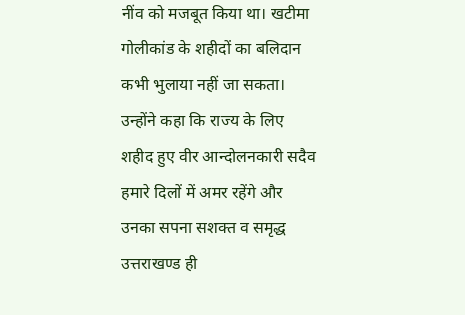नींव को मजबूत किया था। खटीमा गोलीकांड के शहीदों का बलिदान कभी भुलाया नहीं जा सकता। उन्होंने कहा कि राज्य के लिए शहीद हुए वीर आन्दोलनकारी सदैव हमारे दिलों में अमर रहेंगे और उनका सपना सशक्त व समृद्ध उत्तराखण्ड ही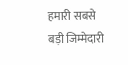हमारी सबसे बड़ी जिम्मेदारी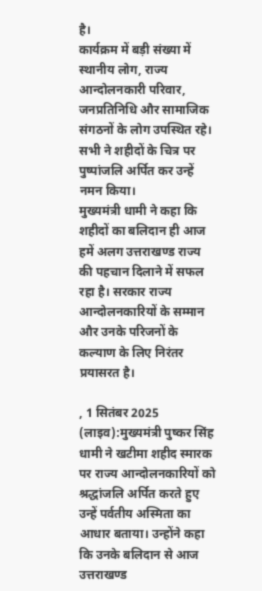है।
कार्यक्रम में बड़ी संख्या में स्थानीय लोग, राज्य आन्दोलनकारी परिवार, जनप्रतिनिधि और सामाजिक संगठनों के लोग उपस्थित रहे। सभी ने शहीदों के चित्र पर पुष्पांजलि अर्पित कर उन्हें नमन किया।
मुख्यमंत्री धामी ने कहा कि शहीदों का बलिदान ही आज हमें अलग उत्तराखण्ड राज्य की पहचान दिलाने में सफल रहा है। सरकार राज्य आन्दोलनकारियों के सम्मान और उनके परिजनों के कल्याण के लिए निरंतर प्रयासरत है।

, 1 सितंबर 2025 (लाइव):मुख्यमंत्री पुष्कर सिंह धामी ने खटीमा शहीद स्मारक पर राज्य आन्दोलनकारियों को श्रद्धांजलि अर्पित करते हुए उन्हें पर्वतीय अस्मिता का आधार बताया। उन्होंने कहा कि उनके बलिदान से आज उत्तराखण्ड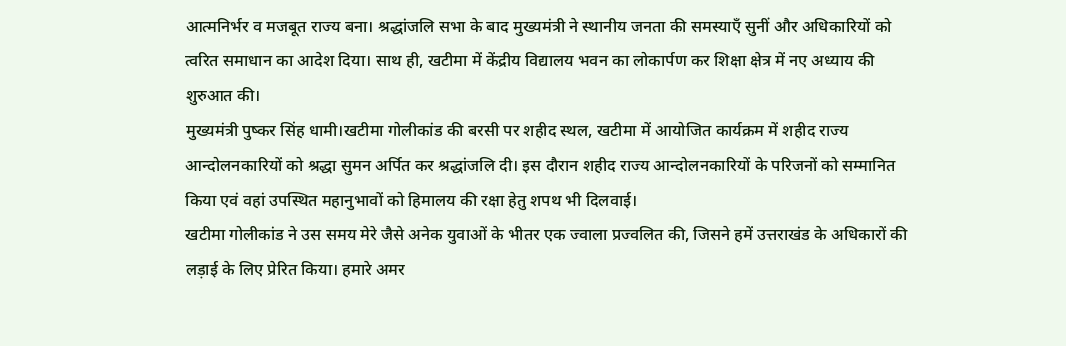आत्मनिर्भर व मजबूत राज्य बना। श्रद्धांजलि सभा के बाद मुख्यमंत्री ने स्थानीय जनता की समस्याएँ सुनीं और अधिकारियों को त्वरित समाधान का आदेश दिया। साथ ही, खटीमा में केंद्रीय विद्यालय भवन का लोकार्पण कर शिक्षा क्षेत्र में नए अध्याय की शुरुआत की।
मुख्यमंत्री पुष्कर सिंह धामी।खटीमा गोलीकांड की बरसी पर शहीद स्थल, खटीमा में आयोजित कार्यक्रम में शहीद राज्य आन्दोलनकारियों को श्रद्धा सुमन अर्पित कर श्रद्धांजलि दी। इस दौरान शहीद राज्य आन्दोलनकारियों के परिजनों को सम्मानित किया एवं वहां उपस्थित महानुभावों को हिमालय की रक्षा हेतु शपथ भी दिलवाई।
खटीमा गोलीकांड ने उस समय मेरे जैसे अनेक युवाओं के भीतर एक ज्वाला प्रज्वलित की, जिसने हमें उत्तराखंड के अधिकारों की लड़ाई के लिए प्रेरित किया। हमारे अमर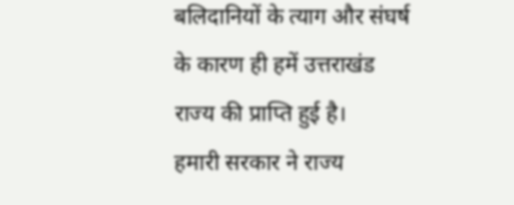बलिदानियों के त्याग और संघर्ष के कारण ही हमें उत्तराखंड राज्य की प्राप्ति हुई है।
हमारी सरकार ने राज्य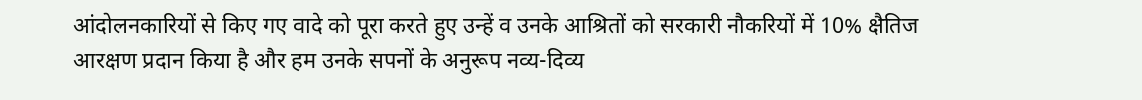आंदोलनकारियों से किए गए वादे को पूरा करते हुए उन्हें व उनके आश्रितों को सरकारी नौकरियों में 10% क्षैतिज आरक्षण प्रदान किया है और हम उनके सपनों के अनुरूप नव्य-दिव्य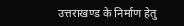उत्तराखण्ड के निर्माण हेतु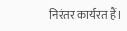निरंतर कार्यरत हैं।